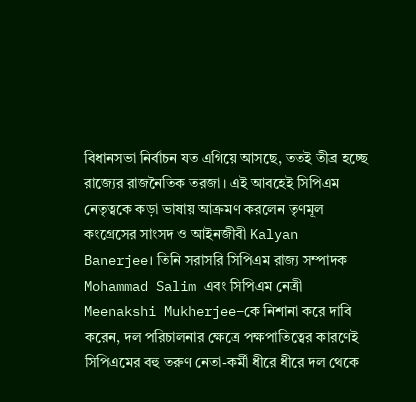বিধানসভা নির্বাচন যত এগিয়ে আসছে, ততই তীব্র হচ্ছে রাজ্যের রাজনৈতিক তরজা। এই আবহেই সিপিএম নেতৃত্বকে কড়া ভাষায় আক্রমণ করলেন তৃণমূল কংগ্রেসের সাংসদ ও আইনজীবী Kalyan Banerjee। তিনি সরাসরি সিপিএম রাজ্য সম্পাদক Mohammad Salim এবং সিপিএম নেত্রী Meenakshi Mukherjee–কে নিশানা করে দাবি করেন, দল পরিচালনার ক্ষেত্রে পক্ষপাতিত্বের কারণেই সিপিএমের বহু তরুণ নেতা-কর্মী ধীরে ধীরে দল থেকে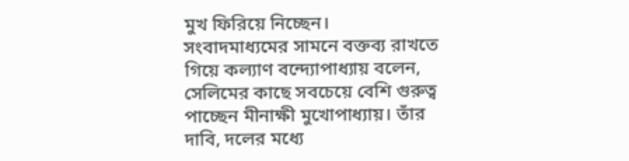মুখ ফিরিয়ে নিচ্ছেন।
সংবাদমাধ্যমের সামনে বক্তব্য রাখতে গিয়ে কল্যাণ বন্দ্যোপাধ্যায় বলেন, সেলিমের কাছে সবচেয়ে বেশি গুরুত্ব পাচ্ছেন মীনাক্ষী মুখোপাধ্যায়। তাঁর দাবি, দলের মধ্যে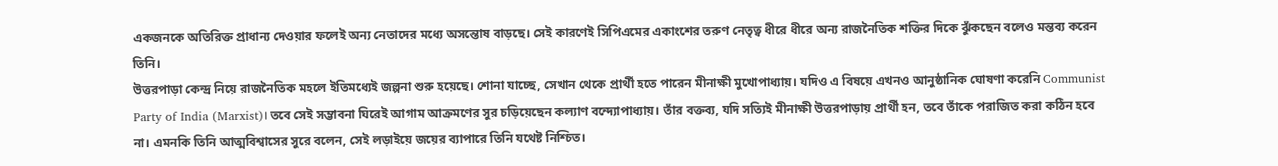একজনকে অতিরিক্ত প্রাধান্য দেওয়ার ফলেই অন্য নেতাদের মধ্যে অসন্তোষ বাড়ছে। সেই কারণেই সিপিএমের একাংশের তরুণ নেতৃত্ব ধীরে ধীরে অন্য রাজনৈতিক শক্তির দিকে ঝুঁকছেন বলেও মন্তব্য করেন তিনি।
উত্তরপাড়া কেন্দ্র নিয়ে রাজনৈতিক মহলে ইতিমধ্যেই জল্পনা শুরু হয়েছে। শোনা যাচ্ছে, সেখান থেকে প্রার্থী হতে পারেন মীনাক্ষী মুখোপাধ্যায়। যদিও এ বিষয়ে এখনও আনুষ্ঠানিক ঘোষণা করেনি Communist Party of India (Marxist)। তবে সেই সম্ভাবনা ঘিরেই আগাম আক্রমণের সুর চড়িয়েছেন কল্যাণ বন্দ্যোপাধ্যায়। তাঁর বক্তব্য, যদি সত্যিই মীনাক্ষী উত্তরপাড়ায় প্রার্থী হন, তবে তাঁকে পরাজিত করা কঠিন হবে না। এমনকি তিনি আত্মবিশ্বাসের সুরে বলেন, সেই লড়াইয়ে জয়ের ব্যাপারে তিনি যথেষ্ট নিশ্চিত।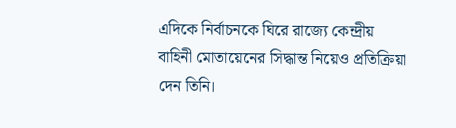এদিকে নির্বাচনকে ঘিরে রাজ্যে কেন্দ্রীয় বাহিনী মোতায়েনের সিদ্ধান্ত নিয়েও প্রতিক্রিয়া দেন তিনি।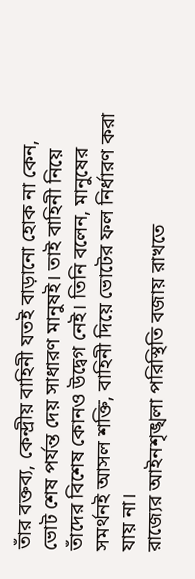তাঁর বক্তব্য, কেন্দ্রীয় বাহিনী যতই বাড়ানো হোক না কেন, ভোট শেষ পর্যন্ত দেয় সাধারণ মানুষই। তাই বাহিনী নিয়ে তাঁদের বিশেষ কোনও উদ্বেগ নেই। তিনি বলেন, মানুষের সমর্থনই আসল শক্তি, বাহিনী দিয়ে ভোটের ফল নির্ধারণ করা যায় না।
রাজ্যের আইনশৃঙ্খলা পরিস্থিতি বজায় রাখতে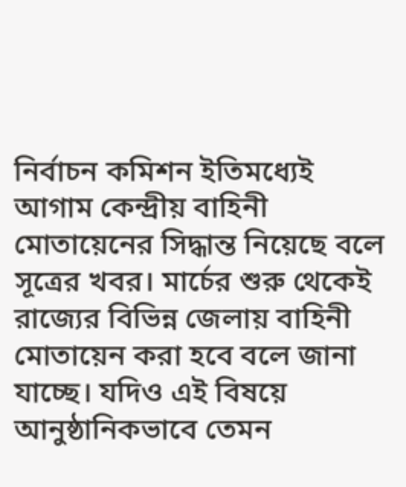নির্বাচন কমিশন ইতিমধ্যেই আগাম কেন্দ্রীয় বাহিনী মোতায়েনের সিদ্ধান্ত নিয়েছে বলে সূত্রের খবর। মার্চের শুরু থেকেই রাজ্যের বিভিন্ন জেলায় বাহিনী মোতায়েন করা হবে বলে জানা যাচ্ছে। যদিও এই বিষয়ে আনুষ্ঠানিকভাবে তেমন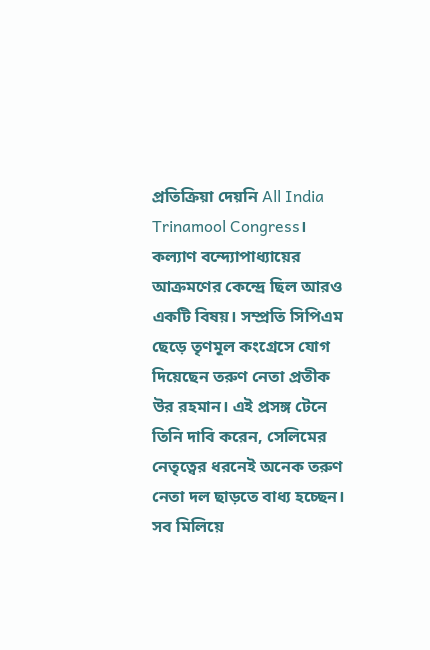প্রতিক্রিয়া দেয়নি All India Trinamool Congress।
কল্যাণ বন্দ্যোপাধ্যায়ের আক্রমণের কেন্দ্রে ছিল আরও একটি বিষয়। সম্প্রতি সিপিএম ছেড়ে তৃণমূল কংগ্রেসে যোগ দিয়েছেন তরুণ নেতা প্রতীক উর রহমান। এই প্রসঙ্গ টেনে তিনি দাবি করেন, সেলিমের নেতৃত্বের ধরনেই অনেক তরুণ নেতা দল ছাড়তে বাধ্য হচ্ছেন।
সব মিলিয়ে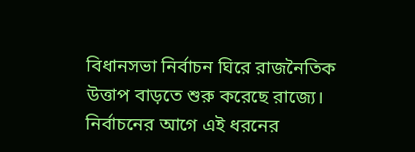বিধানসভা নির্বাচন ঘিরে রাজনৈতিক উত্তাপ বাড়তে শুরু করেছে রাজ্যে। নির্বাচনের আগে এই ধরনের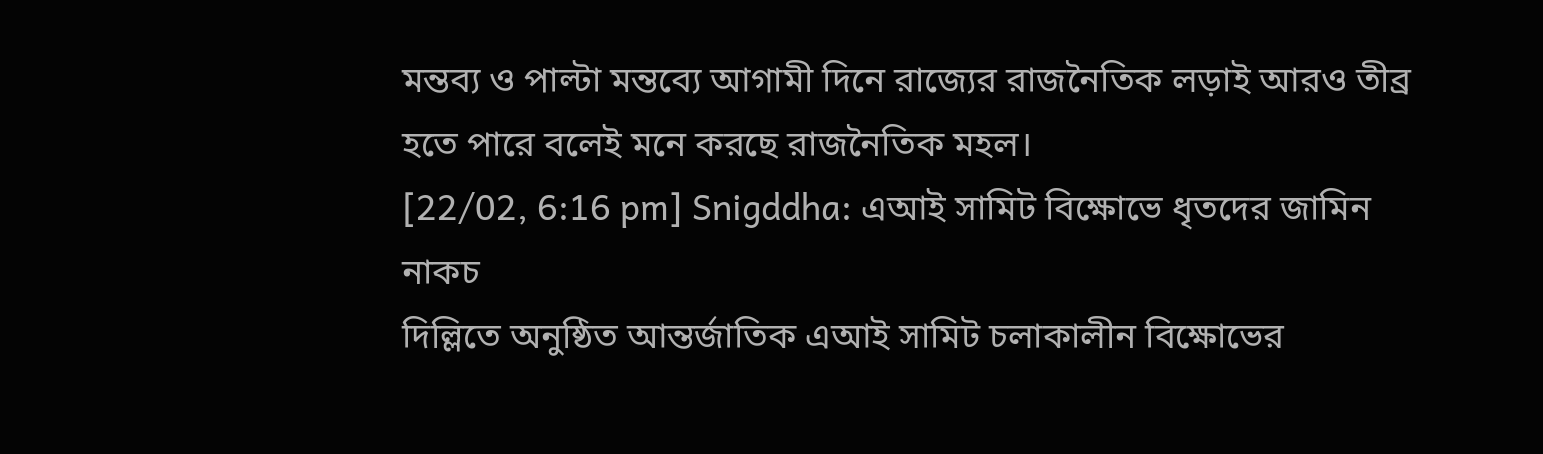মন্তব্য ও পাল্টা মন্তব্যে আগামী দিনে রাজ্যের রাজনৈতিক লড়াই আরও তীব্র হতে পারে বলেই মনে করছে রাজনৈতিক মহল।
[22/02, 6:16 pm] Snigddha: এআই সামিট বিক্ষোভে ধৃতদের জামিন নাকচ
দিল্লিতে অনুষ্ঠিত আন্তর্জাতিক এআই সামিট চলাকালীন বিক্ষোভের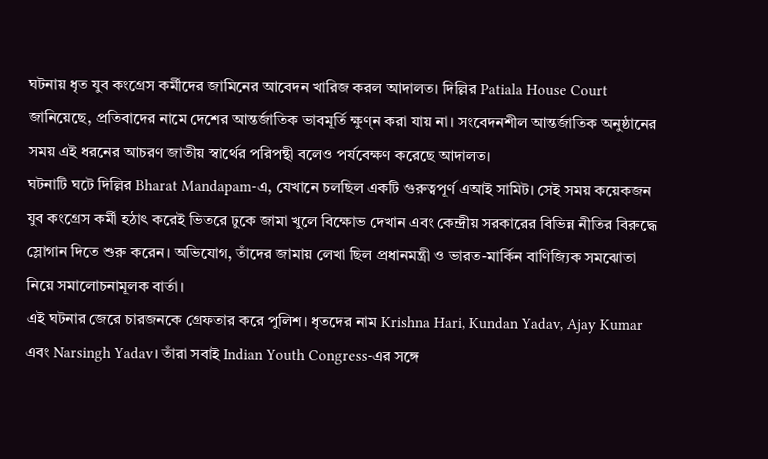ঘটনায় ধৃত যুব কংগ্রেস কর্মীদের জামিনের আবেদন খারিজ করল আদালত। দিল্লির Patiala House Court জানিয়েছে, প্রতিবাদের নামে দেশের আন্তর্জাতিক ভাবমূর্তি ক্ষুণ্ন করা যায় না। সংবেদনশীল আন্তর্জাতিক অনুষ্ঠানের সময় এই ধরনের আচরণ জাতীয় স্বার্থের পরিপন্থী বলেও পর্যবেক্ষণ করেছে আদালত।
ঘটনাটি ঘটে দিল্লির Bharat Mandapam-এ, যেখানে চলছিল একটি গুরুত্বপূর্ণ এআই সামিট। সেই সময় কয়েকজন যুব কংগ্রেস কর্মী হঠাৎ করেই ভিতরে ঢুকে জামা খুলে বিক্ষোভ দেখান এবং কেন্দ্রীয় সরকারের বিভিন্ন নীতির বিরুদ্ধে স্লোগান দিতে শুরু করেন। অভিযোগ, তাঁদের জামায় লেখা ছিল প্রধানমন্ত্রী ও ভারত-মার্কিন বাণিজ্যিক সমঝোতা নিয়ে সমালোচনামূলক বার্তা।
এই ঘটনার জেরে চারজনকে গ্রেফতার করে পুলিশ। ধৃতদের নাম Krishna Hari, Kundan Yadav, Ajay Kumar এবং Narsingh Yadav। তাঁরা সবাই Indian Youth Congress-এর সঙ্গে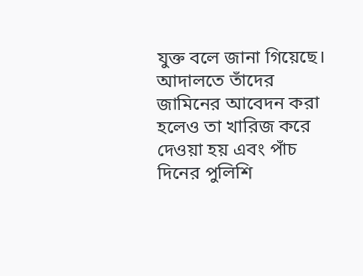যুক্ত বলে জানা গিয়েছে। আদালতে তাঁদের জামিনের আবেদন করা হলেও তা খারিজ করে দেওয়া হয় এবং পাঁচ দিনের পুলিশি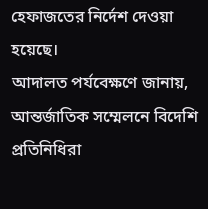হেফাজতের নির্দেশ দেওয়া হয়েছে।
আদালত পর্যবেক্ষণে জানায়, আন্তর্জাতিক সম্মেলনে বিদেশি প্রতিনিধিরা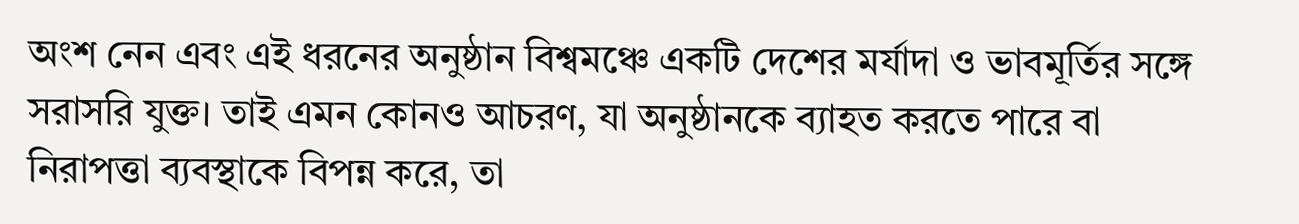অংশ নেন এবং এই ধরনের অনুষ্ঠান বিশ্বমঞ্চে একটি দেশের মর্যাদা ও ভাবমূর্তির সঙ্গে সরাসরি যুক্ত। তাই এমন কোনও আচরণ, যা অনুষ্ঠানকে ব্যাহত করতে পারে বা নিরাপত্তা ব্যবস্থাকে বিপন্ন করে, তা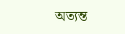অত্যন্ত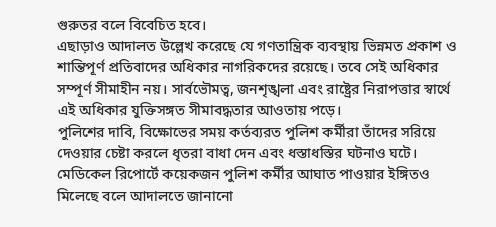গুরুতর বলে বিবেচিত হবে।
এছাড়াও আদালত উল্লেখ করেছে যে গণতান্ত্রিক ব্যবস্থায় ভিন্নমত প্রকাশ ও শান্তিপূর্ণ প্রতিবাদের অধিকার নাগরিকদের রয়েছে। তবে সেই অধিকার সম্পূর্ণ সীমাহীন নয়। সার্বভৌমত্ব, জনশৃঙ্খলা এবং রাষ্ট্রের নিরাপত্তার স্বার্থে এই অধিকার যুক্তিসঙ্গত সীমাবদ্ধতার আওতায় পড়ে।
পুলিশের দাবি, বিক্ষোভের সময় কর্তব্যরত পুলিশ কর্মীরা তাঁদের সরিয়ে দেওয়ার চেষ্টা করলে ধৃতরা বাধা দেন এবং ধস্তাধস্তির ঘটনাও ঘটে। মেডিকেল রিপোর্টে কয়েকজন পুলিশ কর্মীর আঘাত পাওয়ার ইঙ্গিতও মিলেছে বলে আদালতে জানানো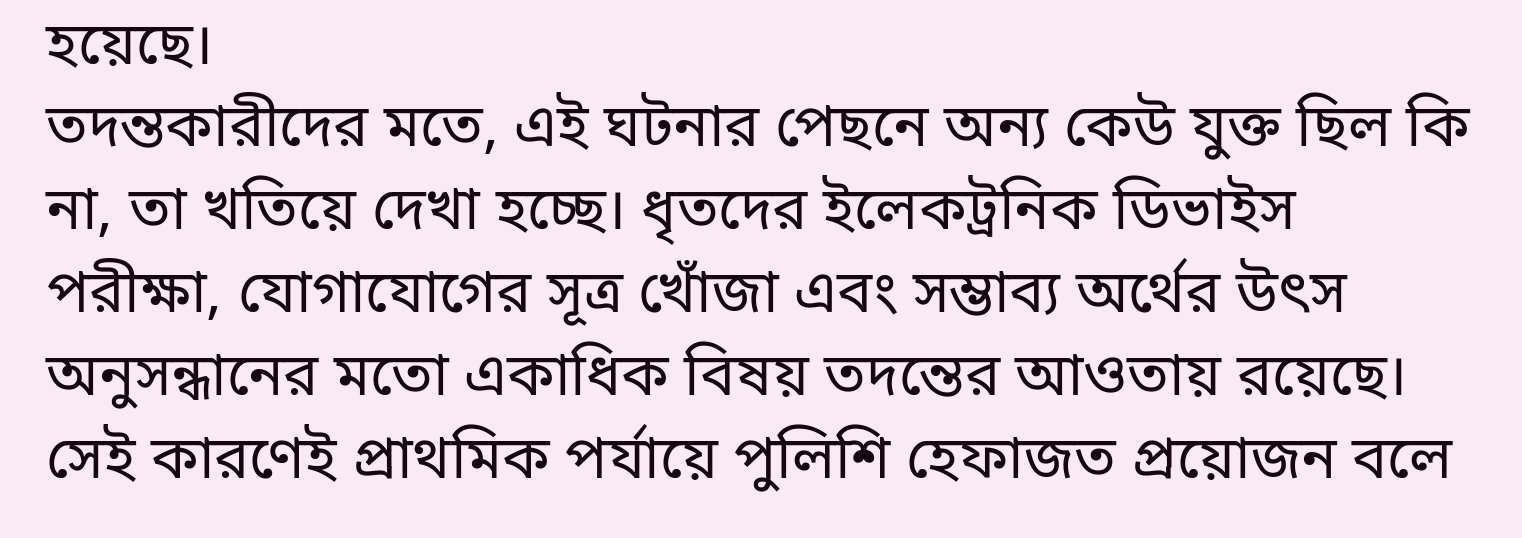হয়েছে।
তদন্তকারীদের মতে, এই ঘটনার পেছনে অন্য কেউ যুক্ত ছিল কি না, তা খতিয়ে দেখা হচ্ছে। ধৃতদের ইলেকট্রনিক ডিভাইস পরীক্ষা, যোগাযোগের সূত্র খোঁজা এবং সম্ভাব্য অর্থের উৎস অনুসন্ধানের মতো একাধিক বিষয় তদন্তের আওতায় রয়েছে। সেই কারণেই প্রাথমিক পর্যায়ে পুলিশি হেফাজত প্রয়োজন বলে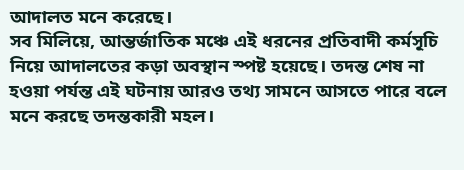আদালত মনে করেছে।
সব মিলিয়ে, আন্তর্জাতিক মঞ্চে এই ধরনের প্রতিবাদী কর্মসূচি নিয়ে আদালতের কড়া অবস্থান স্পষ্ট হয়েছে। তদন্ত শেষ না হওয়া পর্যন্ত এই ঘটনায় আরও তথ্য সামনে আসতে পারে বলে মনে করছে তদন্তকারী মহল।